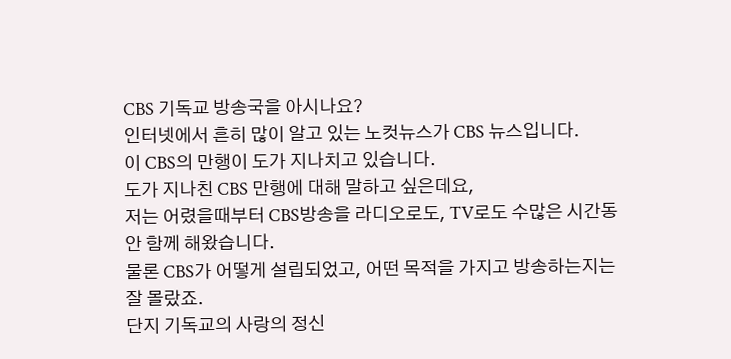CBS 기독교 방송국을 아시나요?
인터넷에서 흔히 많이 알고 있는 노컷뉴스가 CBS 뉴스입니다.
이 CBS의 만행이 도가 지나치고 있습니다.
도가 지나친 CBS 만행에 대해 말하고 싶은데요,
저는 어렸을때부터 CBS방송을 라디오로도, TV로도 수많은 시간동안 함께 해왔습니다.
물론 CBS가 어떻게 설립되었고, 어떤 목적을 가지고 방송하는지는 잘 몰랐죠.
단지 기독교의 사랑의 정신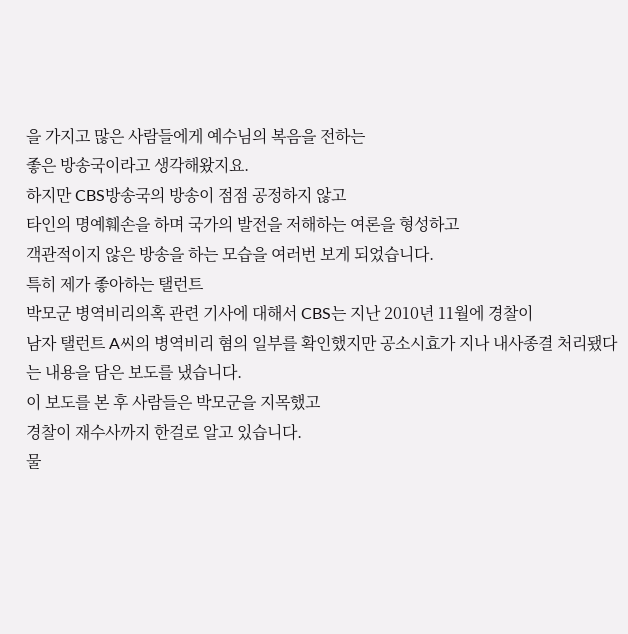을 가지고 많은 사람들에게 예수님의 복음을 전하는
좋은 방송국이라고 생각해왔지요.
하지만 CBS방송국의 방송이 점점 공정하지 않고
타인의 명예훼손을 하며 국가의 발전을 저해하는 여론을 형성하고
객관적이지 않은 방송을 하는 모습을 여러번 보게 되었습니다.
특히 제가 좋아하는 탤런트
박모군 병역비리의혹 관련 기사에 대해서 CBS는 지난 2010년 11월에 경찰이
남자 탤런트 A씨의 병역비리 혐의 일부를 확인했지만 공소시효가 지나 내사종결 처리됐다는 내용을 담은 보도를 냈습니다.
이 보도를 본 후 사람들은 박모군을 지목했고
경찰이 재수사까지 한걸로 알고 있습니다.
물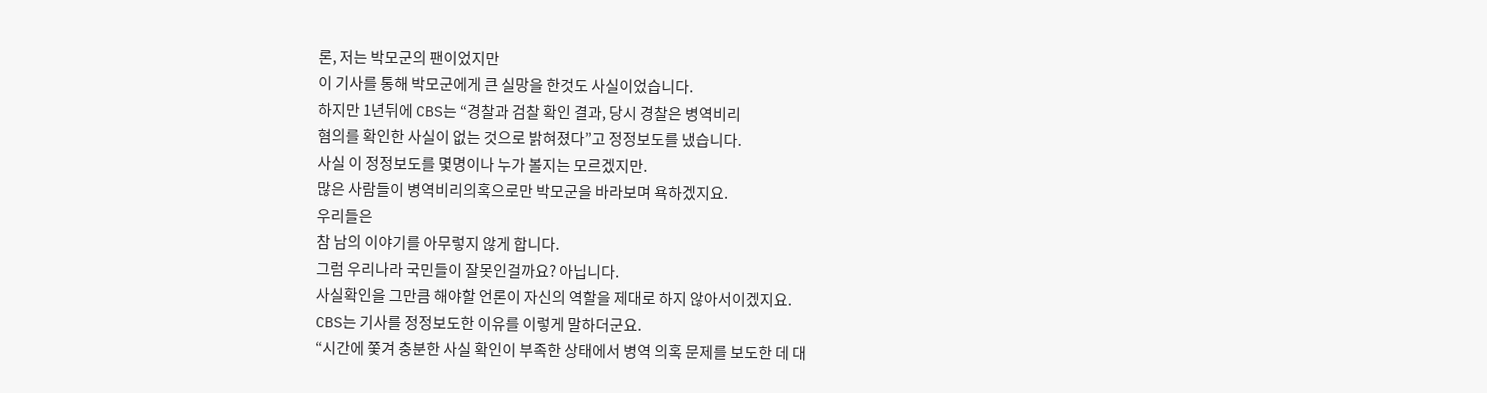론, 저는 박모군의 팬이었지만
이 기사를 통해 박모군에게 큰 실망을 한것도 사실이었습니다.
하지만 1년뒤에 CBS는 “경찰과 검찰 확인 결과, 당시 경찰은 병역비리
혐의를 확인한 사실이 없는 것으로 밝혀졌다”고 정정보도를 냈습니다.
사실 이 정정보도를 몇명이나 누가 볼지는 모르겠지만.
많은 사람들이 병역비리의혹으로만 박모군을 바라보며 욕하겠지요.
우리들은
참 남의 이야기를 아무렇지 않게 합니다.
그럼 우리나라 국민들이 잘못인걸까요? 아닙니다.
사실확인을 그만큼 해야할 언론이 자신의 역할을 제대로 하지 않아서이겠지요.
CBS는 기사를 정정보도한 이유를 이렇게 말하더군요.
“시간에 쫓겨 충분한 사실 확인이 부족한 상태에서 병역 의혹 문제를 보도한 데 대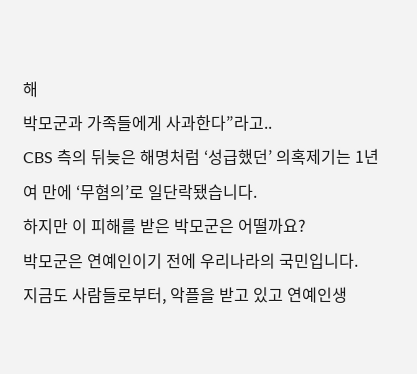해
박모군과 가족들에게 사과한다”라고..
CBS 측의 뒤늦은 해명처럼 ‘성급했던’ 의혹제기는 1년여 만에 ‘무혐의’로 일단락됐습니다.
하지만 이 피해를 받은 박모군은 어떨까요?
박모군은 연예인이기 전에 우리나라의 국민입니다.
지금도 사람들로부터, 악플을 받고 있고 연예인생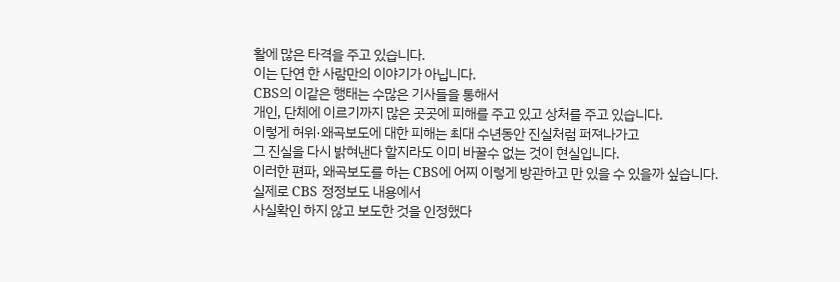활에 많은 타격을 주고 있습니다.
이는 단연 한 사람만의 이야기가 아닙니다.
CBS의 이같은 행태는 수많은 기사들을 통해서
개인, 단체에 이르기까지 많은 곳곳에 피해를 주고 있고 상처를 주고 있습니다.
이렇게 허위·왜곡보도에 대한 피해는 최대 수년동안 진실처럼 퍼져나가고
그 진실을 다시 밝혀낸다 할지라도 이미 바꿀수 없는 것이 현실입니다.
이러한 편파, 왜곡보도를 하는 CBS에 어찌 이렇게 방관하고 만 있을 수 있을까 싶습니다.
실제로 CBS 정정보도 내용에서
사실확인 하지 않고 보도한 것을 인정했다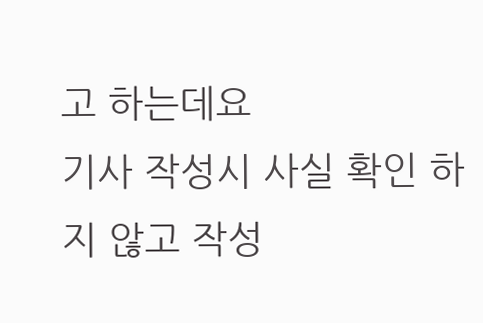고 하는데요
기사 작성시 사실 확인 하지 않고 작성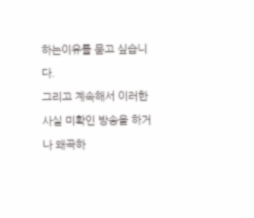하는이유를 묻고 싶습니다.
그리고 계속해서 이러한 사실 미확인 방송을 하거나 왜곡하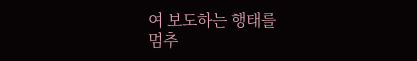여 보도하는 행태를
멈추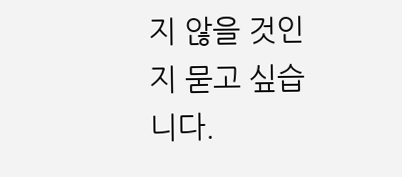지 않을 것인지 묻고 싶습니다.